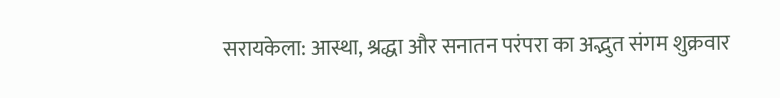सरायकेला: आस्था, श्रद्धा और सनातन परंपरा का अद्भुत संगम शुक्रवार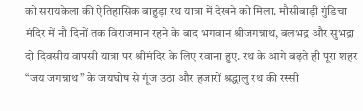को सरायकेला की ऐतिहासिक बाहुड़ा रथ यात्रा में देखने को मिला. मौसीबाड़ी गुंडिचा मंदिर में नौ दिनों तक विराजमान रहने के बाद भगवान श्रीजगन्नाथ, बलभद्र और सुभद्रा दो दिवसीय वापसी यात्रा पर श्रीमंदिर के लिए रवाना हुए. रथ के आगे बढ़ते ही पूरा शहर “जय जगन्नाथ” के जयघोष से गूंज उठा और हजारों श्रद्धालु रथ की रस्सी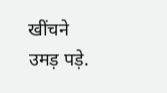खींचने उमड़ पड़े.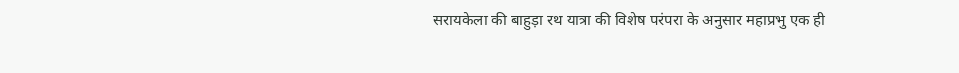सरायकेला की बाहुड़ा रथ यात्रा की विशेष परंपरा के अनुसार महाप्रभु एक ही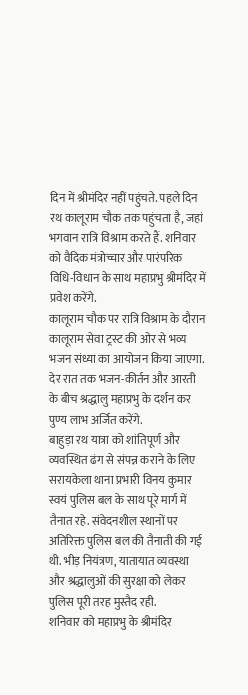दिन में श्रीमंदिर नहीं पहुंचते. पहले दिन रथ कालूराम चौक तक पहुंचता है, जहां भगवान रात्रि विश्राम करते हैं. शनिवार को वैदिक मंत्रोच्चार और पारंपरिक विधि-विधान के साथ महाप्रभु श्रीमंदिर में प्रवेश करेंगे.
कालूराम चौक पर रात्रि विश्राम के दौरान कालूराम सेवा ट्रस्ट की ओर से भव्य भजन संध्या का आयोजन किया जाएगा. देर रात तक भजन-कीर्तन और आरती के बीच श्रद्धालु महाप्रभु के दर्शन कर पुण्य लाभ अर्जित करेंगे.
बाहुड़ा रथ यात्रा को शांतिपूर्ण और व्यवस्थित ढंग से संपन्न कराने के लिए सरायकेला थाना प्रभारी विनय कुमार स्वयं पुलिस बल के साथ पूरे मार्ग में तैनात रहे. संवेदनशील स्थानों पर अतिरिक्त पुलिस बल की तैनाती की गई थी. भीड़ नियंत्रण, यातायात व्यवस्था और श्रद्धालुओं की सुरक्षा को लेकर पुलिस पूरी तरह मुस्तैद रही.
शनिवार को महाप्रभु के श्रीमंदिर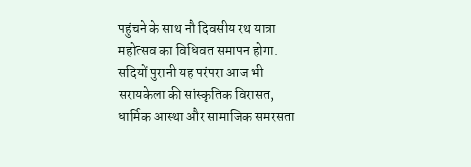पहुंचने के साथ नौ दिवसीय रथ यात्रा महोत्सव का विधिवत समापन होगा. सदियों पुरानी यह परंपरा आज भी सरायकेला की सांस्कृतिक विरासत, धार्मिक आस्था और सामाजिक समरसता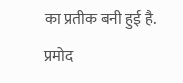का प्रतीक बनी हुई है.
प्रमोद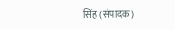सिंह (संपादक)